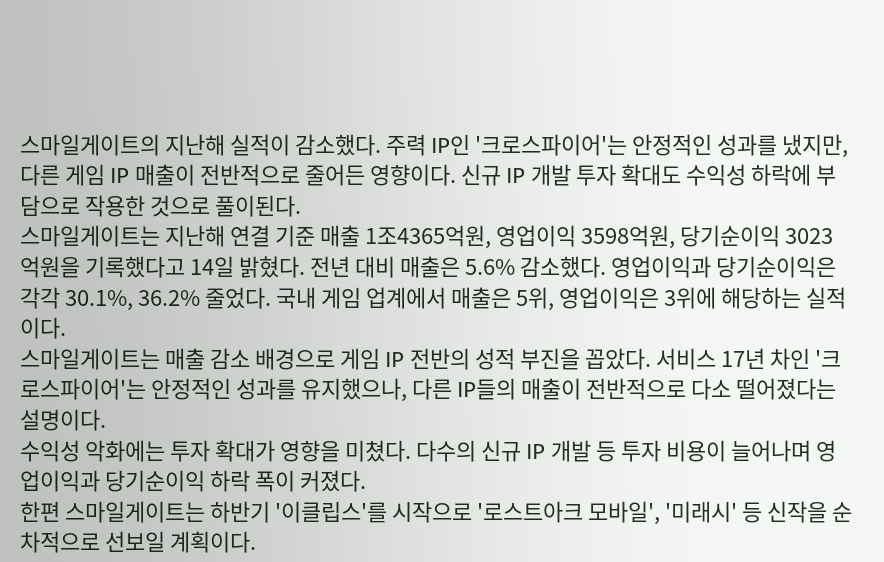스마일게이트의 지난해 실적이 감소했다. 주력 IP인 '크로스파이어'는 안정적인 성과를 냈지만, 다른 게임 IP 매출이 전반적으로 줄어든 영향이다. 신규 IP 개발 투자 확대도 수익성 하락에 부담으로 작용한 것으로 풀이된다.
스마일게이트는 지난해 연결 기준 매출 1조4365억원, 영업이익 3598억원, 당기순이익 3023억원을 기록했다고 14일 밝혔다. 전년 대비 매출은 5.6% 감소했다. 영업이익과 당기순이익은 각각 30.1%, 36.2% 줄었다. 국내 게임 업계에서 매출은 5위, 영업이익은 3위에 해당하는 실적이다.
스마일게이트는 매출 감소 배경으로 게임 IP 전반의 성적 부진을 꼽았다. 서비스 17년 차인 '크로스파이어'는 안정적인 성과를 유지했으나, 다른 IP들의 매출이 전반적으로 다소 떨어졌다는 설명이다.
수익성 악화에는 투자 확대가 영향을 미쳤다. 다수의 신규 IP 개발 등 투자 비용이 늘어나며 영업이익과 당기순이익 하락 폭이 커졌다.
한편 스마일게이트는 하반기 '이클립스'를 시작으로 '로스트아크 모바일', '미래시' 등 신작을 순차적으로 선보일 계획이다.